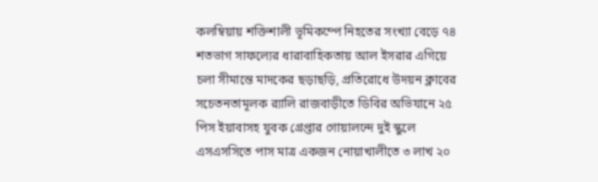কলম্বিয়ায় শক্তিশালী ভূমিকম্পে নিহতের সংখ্যা বেড়ে ৭৪ শতভাগ সাফল্যের ধারাবাহিকতায় আল ইসরার এগিয়ে চলা সীমান্তে মাদকের ছড়াছড়ি, প্রতিরোধে উদয়ন ক্লাবের সচেতনতামূলক র‍্যালি রাজবাড়ীতে ডিবির অভিযানে ২৫ পিস ইয়াবাসহ যুবক গ্রেপ্তার গোয়ালন্দে দুই স্কুলে এসএসসিতে পাস মাত্র একজন নোয়াখালীতে ৩ লাখ ২০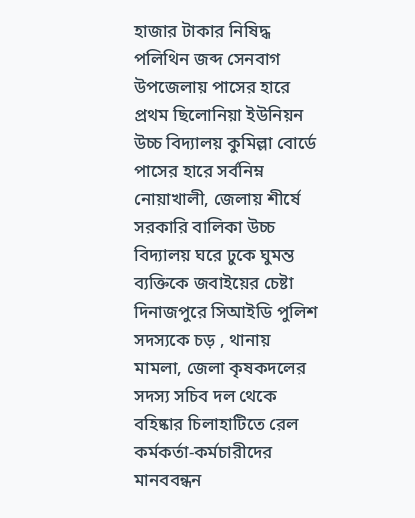হাজার টাকার নিষিদ্ধ পলিথিন জব্দ সেনবাগ উপজেলায় পাসের হারে প্রথম ছিলোনিয়া ইউনিয়ন উচ্চ বিদ্যালয় কুমিল্লা বোর্ডে পাসের হারে সর্বনিম্ন নোয়াখালী, জেলায় শীর্ষে সরকারি বালিকা উচ্চ বিদ্যালয় ঘরে ঢুকে ঘুমন্ত ব্যক্তিকে জবাইয়ের চেষ্টা দিনাজপুরে সিআইডি পুলিশ সদস্যকে চড় , থানায় মামলা, জেলা কৃষকদলের সদস্য সচিব দল থেকে বহিষ্কার চিলাহাটিতে রেল কর্মকর্তা-কর্মচারীদের মানববন্ধন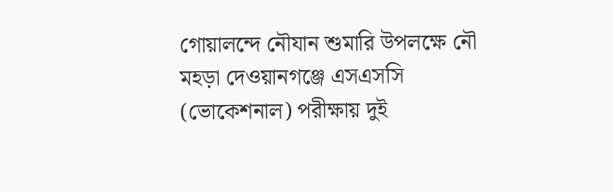গোয়ালন্দে নৌযান শুমারি উপলক্ষে নৌ মহড়া দেওয়ানগঞ্জে এসএসসি (ভোকেশনাল) পরীক্ষায় দুই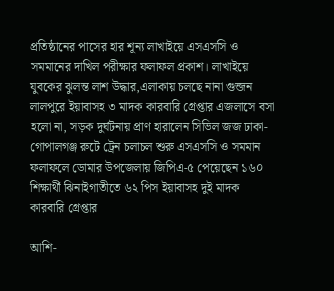প্রতিষ্ঠানের পাসের হার শূন্য লাখাইয়ে এসএসসি ও সমমানের দাখিল পরীক্ষার ফলাফল প্রকাশ। লাখাইয়ে যুবকের ঝুলন্ত লাশ উদ্ধার,এলাকায় চলছে নানা গুন্জন লালপুরে ইয়াবাসহ ৩ মাদক কারবারি গ্রেপ্তার এজলাসে বসা হলো না, সড়ক দুর্ঘটনায় প্রাণ হারালেন সিভিল জজ ঢাকা-গোপালগঞ্জ রুটে ট্রেন চলাচল শুরু এসএসসি ও সমমান ফলাফলে ডোমার উপজেলায় জিপিএ-৫ পেয়েছেন ১৬০ শিক্ষার্থী ঝিনাইগাতীতে ৬২ পিস ইয়াবাসহ দুই মাদক কারবারি গ্রেপ্তার

আশি-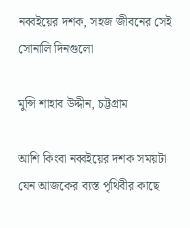নব্বইয়ের দশক, সহজ জীবনের সেই সোনালি দিনগুলো

মুন্সি শাহাব উদ্দীন, চট্টগ্রাম

আশি কিংবা নব্বইয়ের দশক সময়টা যেন আজকের ব্যস্ত পৃথিবীর কাছে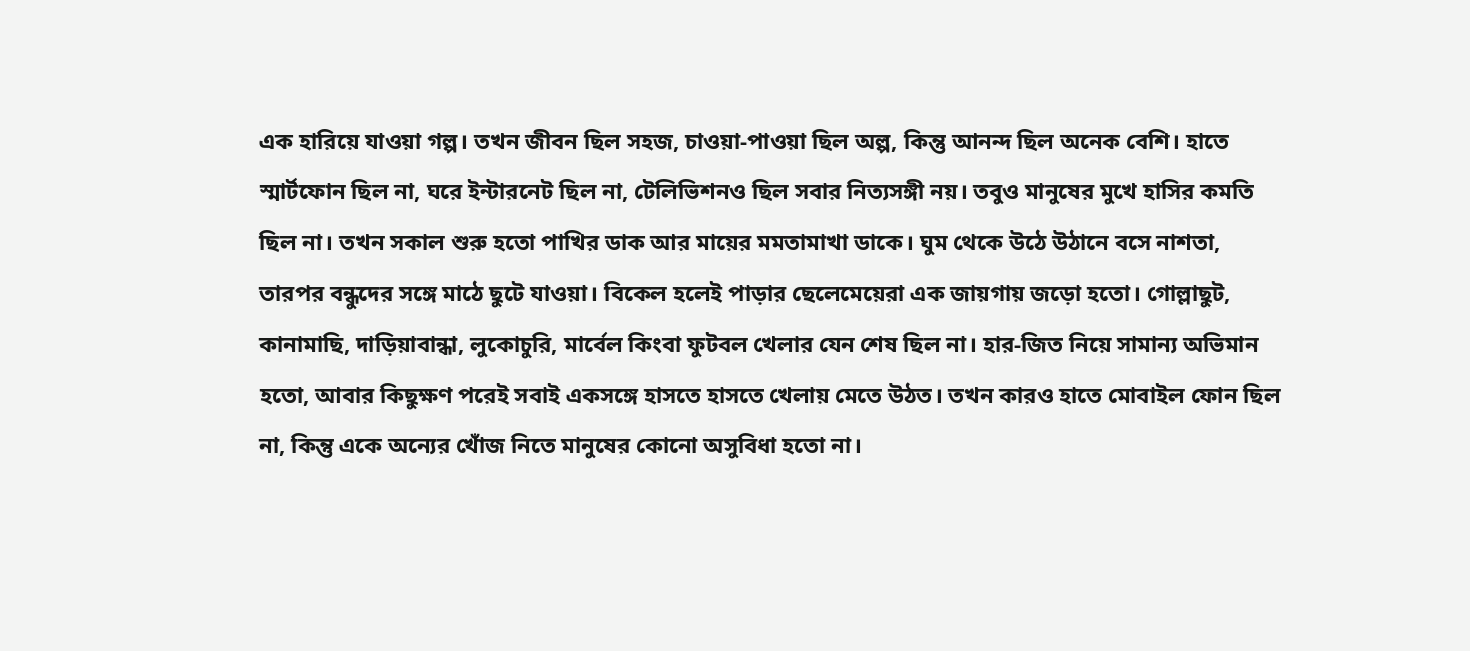এক হারিয়ে যাওয়া গল্প। তখন জীবন ছিল সহজ, চাওয়া-পাওয়া ছিল অল্প, কিন্তু আনন্দ ছিল অনেক বেশি। হাতে স্মার্টফোন ছিল না, ঘরে ইন্টারনেট ছিল না, টেলিভিশনও ছিল সবার নিত্যসঙ্গী নয়। তবুও মানুষের মুখে হাসির কমতি ছিল না। তখন সকাল শুরু হতো পাখির ডাক আর মায়ের মমতামাখা ডাকে। ঘুম থেকে উঠে উঠানে বসে নাশতা, তারপর বন্ধুদের সঙ্গে মাঠে ছুটে যাওয়া। বিকেল হলেই পাড়ার ছেলেমেয়েরা এক জায়গায় জড়ো হতো। গোল্লাছুট, কানামাছি, দাড়িয়াবান্ধা, লুকোচুরি, মার্বেল কিংবা ফুটবল খেলার যেন শেষ ছিল না। হার-জিত নিয়ে সামান্য অভিমান হতো, আবার কিছুক্ষণ পরেই সবাই একসঙ্গে হাসতে হাসতে খেলায় মেতে উঠত। তখন কারও হাতে মোবাইল ফোন ছিল না, কিন্তু একে অন্যের খোঁজ নিতে মানুষের কোনো অসুবিধা হতো না।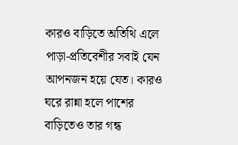কারও বাড়িতে অতিথি এলে পাড়া-প্রতিবেশীর সবাই যেন আপনজন হয়ে যেত। কারও ঘরে রান্না হলে পাশের বাড়িতেও তার গন্ধ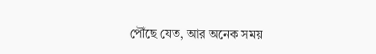পৌঁছে যেত, আর অনেক সময়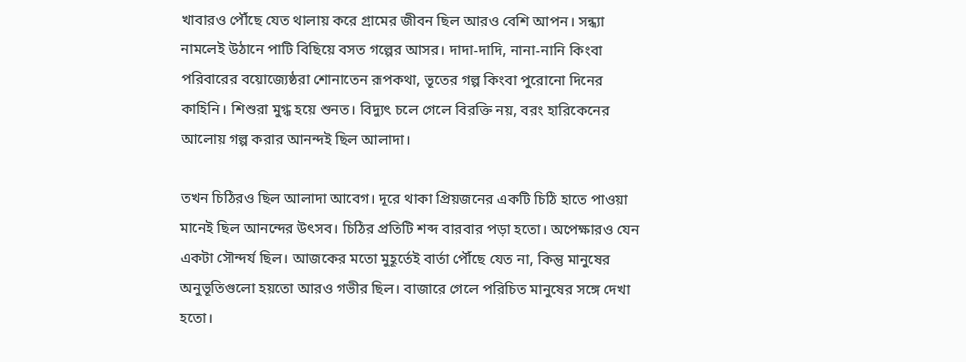খাবারও পৌঁছে যেত থালায় করে গ্রামের জীবন ছিল আরও বেশি আপন। সন্ধ্যা নামলেই উঠানে পাটি বিছিয়ে বসত গল্পের আসর। দাদা-দাদি, নানা-নানি কিংবা পরিবারের বয়োজ্যেষ্ঠরা শোনাতেন রূপকথা, ভূতের গল্প কিংবা পুরোনো দিনের কাহিনি। শিশুরা মুগ্ধ হয়ে শুনত। বিদ্যুৎ চলে গেলে বিরক্তি নয়, বরং হারিকেনের আলোয় গল্প করার আনন্দই ছিল আলাদা।

তখন চিঠিরও ছিল আলাদা আবেগ। দূরে থাকা প্রিয়জনের একটি চিঠি হাতে পাওয়া মানেই ছিল আনন্দের উৎসব। চিঠির প্রতিটি শব্দ বারবার পড়া হতো। অপেক্ষারও যেন একটা সৌন্দর্য ছিল। আজকের মতো মুহূর্তেই বার্তা পৌঁছে যেত না, কিন্তু মানুষের অনুভূতিগুলো হয়তো আরও গভীর ছিল। বাজারে গেলে পরিচিত মানুষের সঙ্গে দেখা হতো।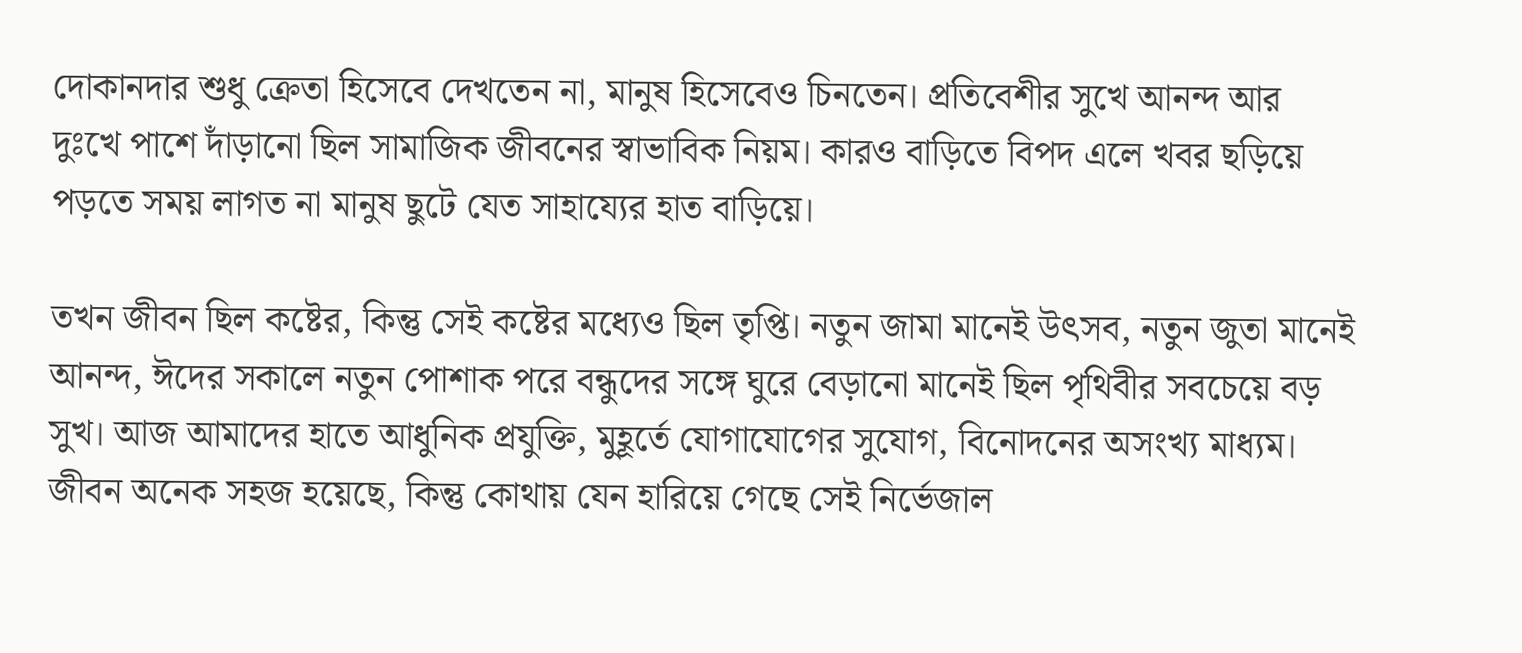দোকানদার শুধু ক্রেতা হিসেবে দেখতেন না, মানুষ হিসেবেও চিনতেন। প্রতিবেশীর সুখে আনন্দ আর দুঃখে পাশে দাঁড়ানো ছিল সামাজিক জীবনের স্বাভাবিক নিয়ম। কারও বাড়িতে বিপদ এলে খবর ছড়িয়ে পড়তে সময় লাগত না মানুষ ছুটে যেত সাহায্যের হাত বাড়িয়ে।

তখন জীবন ছিল কষ্টের, কিন্তু সেই কষ্টের মধ্যেও ছিল তৃপ্তি। নতুন জামা মানেই উৎসব, নতুন জুতা মানেই আনন্দ, ঈদের সকালে নতুন পোশাক পরে বন্ধুদের সঙ্গে ঘুরে বেড়ানো মানেই ছিল পৃথিবীর সবচেয়ে বড় সুখ। আজ আমাদের হাতে আধুনিক প্রযুক্তি, মুহূর্তে যোগাযোগের সুযোগ, বিনোদনের অসংখ্য মাধ্যম। জীবন অনেক সহজ হয়েছে, কিন্তু কোথায় যেন হারিয়ে গেছে সেই নির্ভেজাল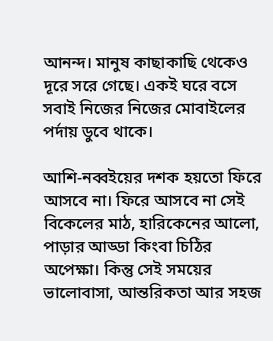আনন্দ। মানুষ কাছাকাছি থেকেও দূরে সরে গেছে। একই ঘরে বসে সবাই নিজের নিজের মোবাইলের পর্দায় ডুবে থাকে।

আশি-নব্বইয়ের দশক হয়তো ফিরে আসবে না। ফিরে আসবে না সেই বিকেলের মাঠ, হারিকেনের আলো, পাড়ার আড্ডা কিংবা চিঠির অপেক্ষা। কিন্তু সেই সময়ের ভালোবাসা, আন্তরিকতা আর সহজ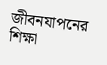জীবনযাপনের শিক্ষা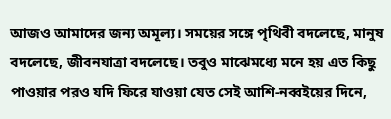আজও আমাদের জন্য অমূল্য। সময়ের সঙ্গে পৃথিবী বদলেছে, মানুষ বদলেছে, জীবনযাত্রা বদলেছে। তবুও মাঝেমধ্যে মনে হয় এত কিছু পাওয়ার পরও যদি ফিরে যাওয়া যেত সেই আশি-নব্বইয়ের দিনে,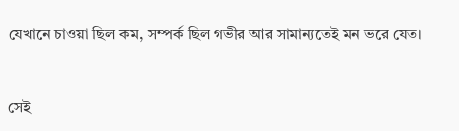যেখানে চাওয়া ছিল কম, সম্পর্ক ছিল গভীর আর সামান্যতেই মন ভরে যেত।


সেই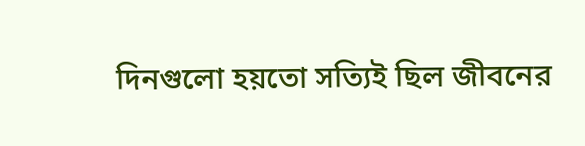দিনগুলো হয়তো সত্যিই ছিল জীবনের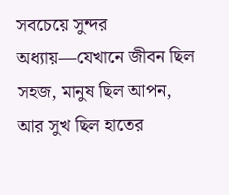সবচেয়ে সুন্দর অধ্যায়—যেখানে জীবন ছিল সহজ, মানুষ ছিল আপন, আর সুখ ছিল হাতের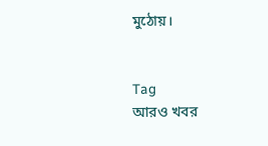মুঠোয়।


Tag
আরও খবর